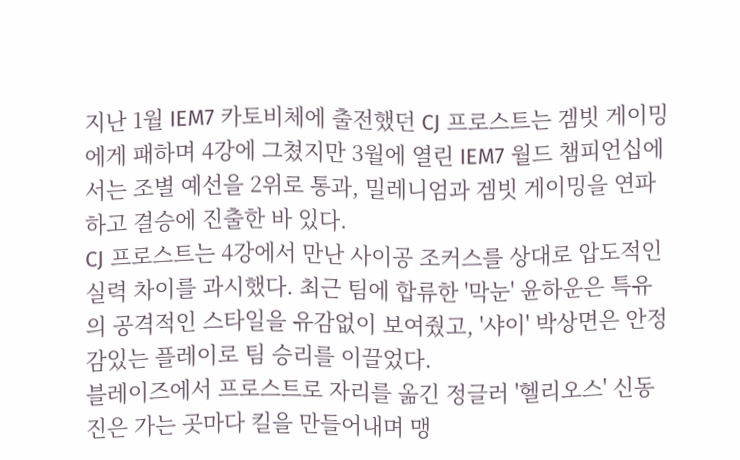지난 1월 IEM7 카토비체에 출전했던 CJ 프로스트는 겜빗 게이밍에게 패하며 4강에 그쳤지만 3월에 열린 IEM7 월드 챔피언십에서는 조별 예선을 2위로 통과, 밀레니엄과 겜빗 게이밍을 연파하고 결승에 진출한 바 있다.
CJ 프로스트는 4강에서 만난 사이공 조커스를 상대로 압도적인 실력 차이를 과시했다. 최근 팀에 합류한 '막눈' 윤하운은 특유의 공격적인 스타일을 유감없이 보여줬고, '샤이' 박상면은 안정감있는 플레이로 팀 승리를 이끌었다.
블레이즈에서 프로스트로 자리를 옮긴 정글러 '헬리오스' 신동진은 가는 곳마다 킬을 만들어내며 맹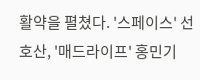활약을 펼쳤다. '스페이스' 선호산, '매드라이프' 홍민기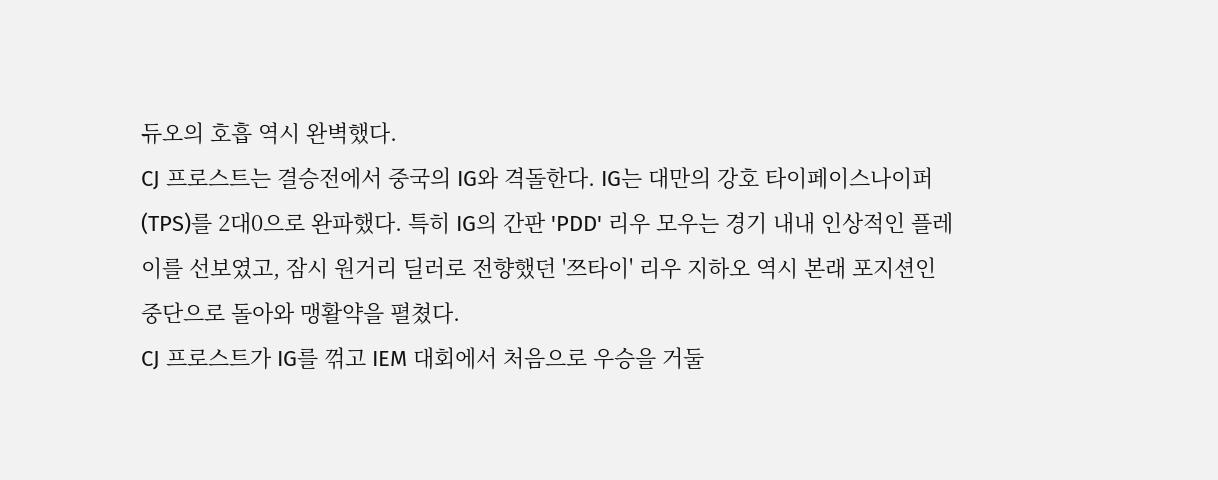듀오의 호흡 역시 완벽했다.
CJ 프로스트는 결승전에서 중국의 IG와 격돌한다. IG는 대만의 강호 타이페이스나이퍼(TPS)를 2대0으로 완파했다. 특히 IG의 간판 'PDD' 리우 모우는 경기 내내 인상적인 플레이를 선보였고, 잠시 원거리 딜러로 전향했던 '쯔타이' 리우 지하오 역시 본래 포지션인 중단으로 돌아와 맹활약을 펼쳤다.
CJ 프로스트가 IG를 꺾고 IEM 대회에서 처음으로 우승을 거둘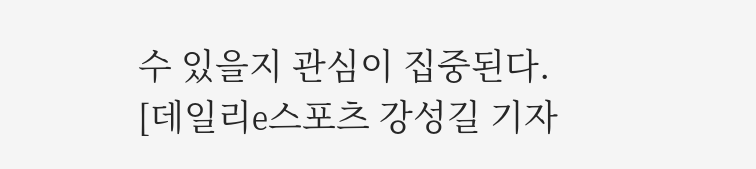수 있을지 관심이 집중된다.
[데일리e스포츠 강성길 기자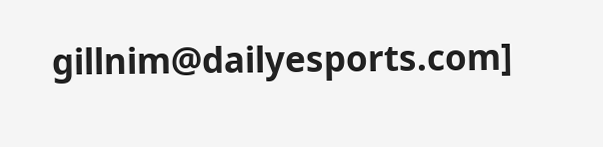gillnim@dailyesports.com]